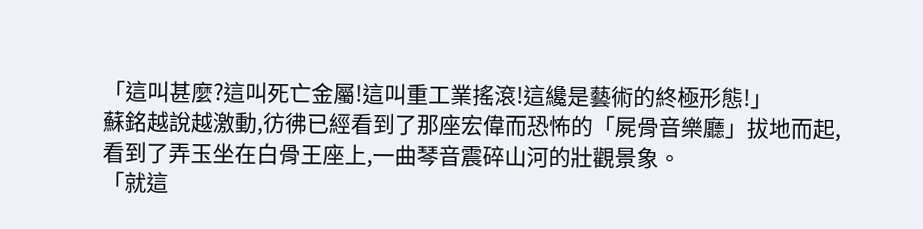「這叫甚麼?這叫死亡金屬!這叫重工業搖滾!這纔是藝術的終極形態!」
蘇銘越說越激動,彷彿已經看到了那座宏偉而恐怖的「屍骨音樂廳」拔地而起,看到了弄玉坐在白骨王座上,一曲琴音震碎山河的壯觀景象。
「就這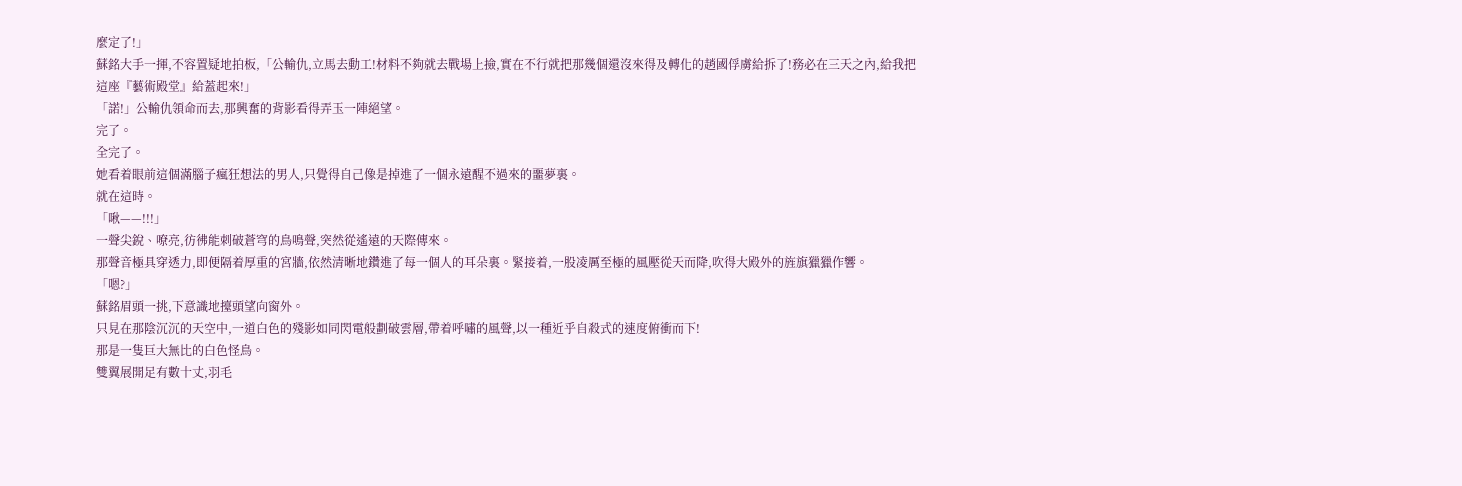麼定了!」
蘇銘大手一揮,不容置疑地拍板,「公輸仇,立馬去動工!材料不夠就去戰場上撿,實在不行就把那幾個還沒來得及轉化的趙國俘虜給拆了!務必在三天之內,給我把這座『藝術殿堂』給蓋起來!」
「諾!」公輸仇領命而去,那興奮的背影看得弄玉一陣絕望。
完了。
全完了。
她看着眼前這個滿腦子瘋狂想法的男人,只覺得自己像是掉進了一個永遠醒不過來的噩夢裏。
就在這時。
「啾——!!!」
一聲尖銳、嘹亮,彷彿能刺破蒼穹的鳥鳴聲,突然從遙遠的天際傳來。
那聲音極具穿透力,即便隔着厚重的宮牆,依然清晰地鑽進了每一個人的耳朵裏。緊接着,一股凌厲至極的風壓從天而降,吹得大殿外的旌旗獵獵作響。
「嗯?」
蘇銘眉頭一挑,下意識地擡頭望向窗外。
只見在那陰沉沉的天空中,一道白色的殘影如同閃電般劃破雲層,帶着呼嘯的風聲,以一種近乎自殺式的速度俯衝而下!
那是一隻巨大無比的白色怪鳥。
雙翼展開足有數十丈,羽毛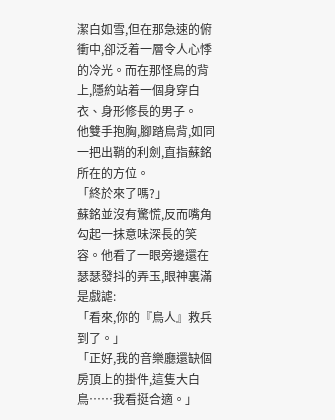潔白如雪,但在那急速的俯衝中,卻泛着一層令人心悸的冷光。而在那怪鳥的背上,隱約站着一個身穿白衣、身形修長的男子。
他雙手抱胸,腳踏鳥背,如同一把出鞘的利劍,直指蘇銘所在的方位。
「終於來了嗎?」
蘇銘並沒有驚慌,反而嘴角勾起一抹意味深長的笑容。他看了一眼旁邊還在瑟瑟發抖的弄玉,眼神裏滿是戲謔:
「看來,你的『鳥人』救兵到了。」
「正好,我的音樂廳還缺個房頂上的掛件,這隻大白鳥……我看挺合適。」